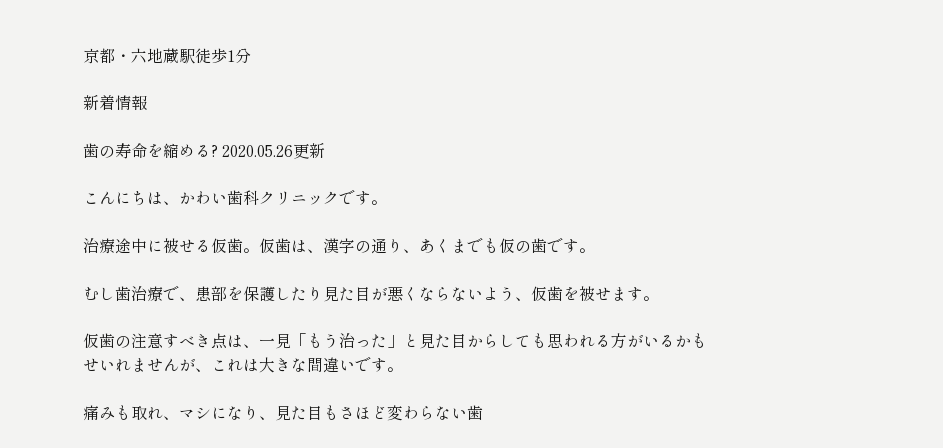京都・六地蔵駅徒歩1分

新着情報

歯の寿命を縮める? 2020.05.26更新

こんにちは、かわい歯科クリニックです。

治療途中に被せる仮歯。仮歯は、漢字の通り、あくまでも仮の歯です。

むし歯治療で、患部を保護したり見た目が悪くならないよう、仮歯を被せます。

仮歯の注意すべき点は、一見「もう治った」と見た目からしても思われる方がいるかもせいれませんが、これは大きな間違いです。

痛みも取れ、マシになり、見た目もさほど変わらない歯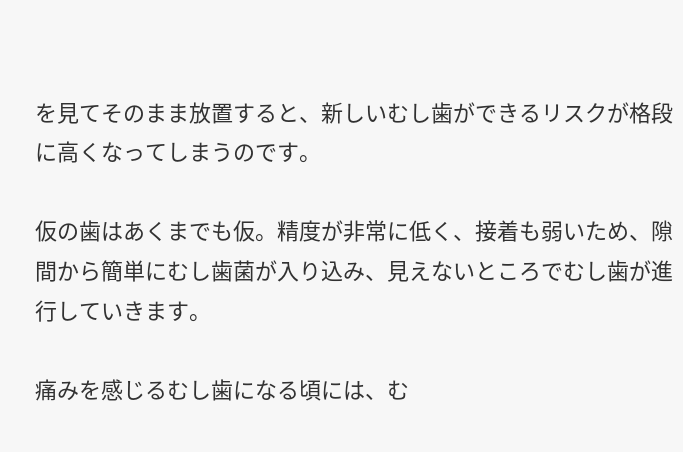を見てそのまま放置すると、新しいむし歯ができるリスクが格段に高くなってしまうのです。

仮の歯はあくまでも仮。精度が非常に低く、接着も弱いため、隙間から簡単にむし歯菌が入り込み、見えないところでむし歯が進行していきます。

痛みを感じるむし歯になる頃には、む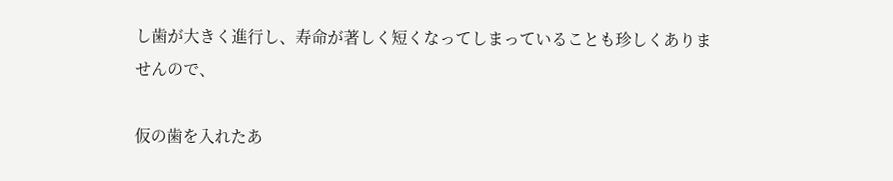し歯が大きく進行し、寿命が著しく短くなってしまっていることも珍しくありませんので、

仮の歯を入れたあ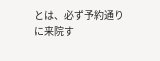とは、必ず予約通りに来院す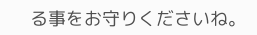る事をお守りくださいね。